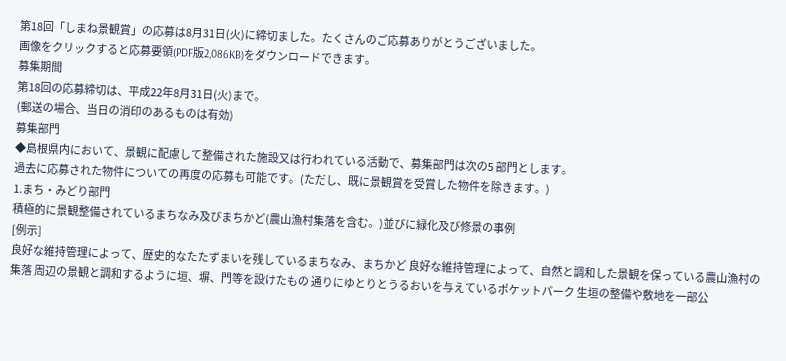第18回「しまね景観賞」の応募は8月31日(火)に締切ました。たくさんのご応募ありがとうございました。
画像をクリックすると応募要領(PDF版2,086KB)をダウンロードできます。
募集期間
第18回の応募締切は、平成22年8月31日(火)まで。
(郵送の場合、当日の消印のあるものは有効)
募集部門
◆島根県内において、景観に配慮して整備された施設又は行われている活動で、募集部門は次の5 部門とします。
過去に応募された物件についての再度の応募も可能です。(ただし、既に景観賞を受賞した物件を除きます。)
1.まち・みどり部門
積極的に景観整備されているまちなみ及びまちかど(農山漁村集落を含む。)並びに緑化及び修景の事例
[例示]
良好な維持管理によって、歴史的なたたずまいを残しているまちなみ、まちかど 良好な維持管理によって、自然と調和した景観を保っている農山漁村の集落 周辺の景観と調和するように垣、塀、門等を設けたもの 通りにゆとりとうるおいを与えているポケットパーク 生垣の整備や敷地を一部公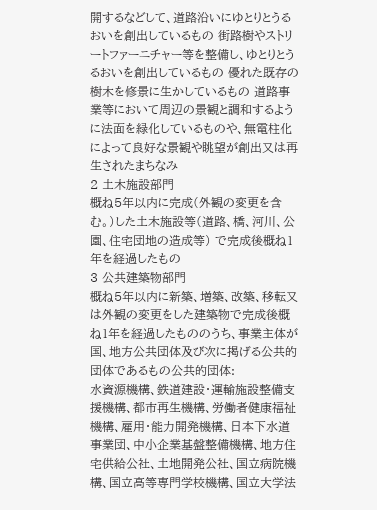開するなどして、道路沿いにゆとりとうるおいを創出しているもの 街路樹やストリートファーニチャー等を整備し、ゆとりとうるおいを創出しているもの 優れた既存の樹木を修景に生かしているもの 道路事業等において周辺の景観と調和するように法面を緑化しているものや、無電柱化によって良好な景観や眺望が創出又は再生されたまちなみ
2 土木施設部門
概ね5年以内に完成(外観の変更を含む。)した土木施設等(道路、橋、河川、公園、住宅団地の造成等) で完成後概ね1年を経過したもの
3 公共建築物部門
概ね5年以内に新築、増築、改築、移転又は外観の変更をした建築物で完成後概ね1年を経過したもののうち、事業主体が国、地方公共団体及び次に掲げる公共的団体であるもの公共的団体:
水資源機構、鉄道建設・運輸施設整備支援機構、都市再生機構、労働者健康福祉機構、雇用・能力開発機構、日本下水道事業団、中小企業基盤整備機構、地方住宅供給公社、土地開発公社、国立病院機構、国立高等専門学校機構、国立大学法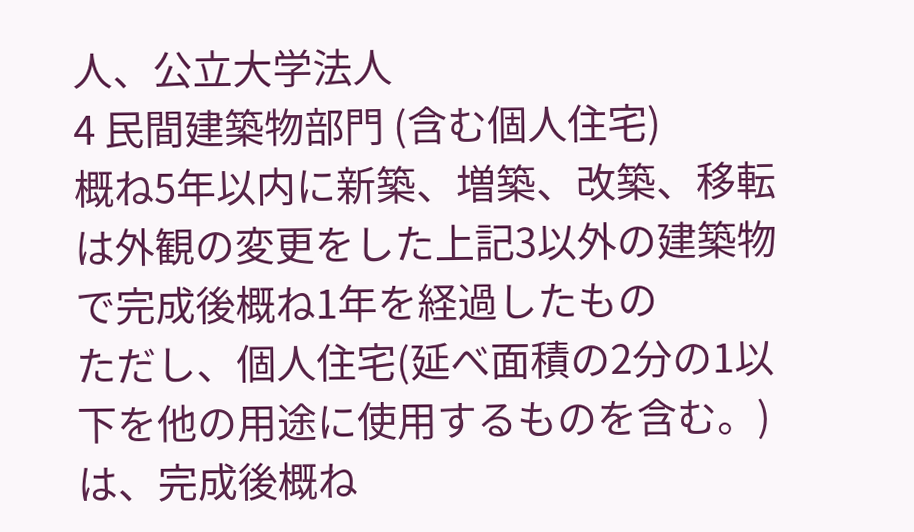人、公立大学法人
4 民間建築物部門 (含む個人住宅)
概ね5年以内に新築、増築、改築、移転は外観の変更をした上記3以外の建築物で完成後概ね1年を経過したもの
ただし、個人住宅(延べ面積の2分の1以下を他の用途に使用するものを含む。)は、完成後概ね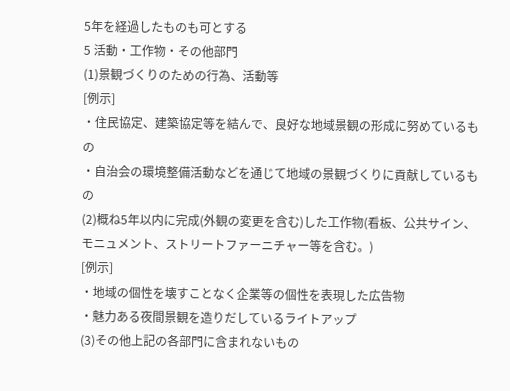5年を経過したものも可とする
5 活動・工作物・その他部門
(1)景観づくりのための行為、活動等
[例示]
・住民協定、建築協定等を結んで、良好な地域景観の形成に努めているもの
・自治会の環境整備活動などを通じて地域の景観づくりに貢献しているもの
(2)概ね5年以内に完成(外観の変更を含む)した工作物(看板、公共サイン、モニュメント、ストリートファーニチャー等を含む。)
[例示]
・地域の個性を壊すことなく企業等の個性を表現した広告物
・魅力ある夜間景観を造りだしているライトアップ
(3)その他上記の各部門に含まれないもの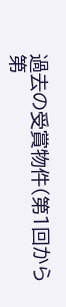過去の受賞物件(第1回から第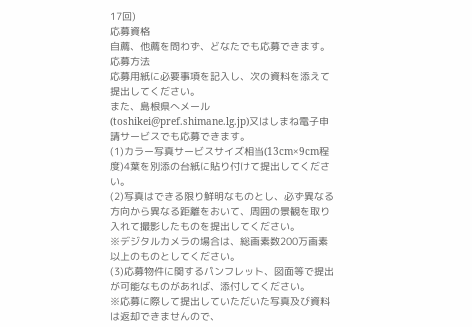17回)
応募資格
自薦、他薦を問わず、どなたでも応募できます。
応募方法
応募用紙に必要事項を記入し、次の資料を添えて提出してください。
また、島根県へメール(toshikei@pref.shimane.lg.jp)又はしまね電子申請サービスでも応募できます。
(1)カラー写真サービスサイズ相当(13cm×9cm程度)4葉を別添の台紙に貼り付けて提出してください。
(2)写真はできる限り鮮明なものとし、必ず異なる方向から異なる距離をおいて、周囲の景観を取り入れて撮影したものを提出してください。
※デジタルカメラの場合は、総画素数200万画素以上のものとしてください。
(3)応募物件に関するパンフレット、図面等で提出が可能なものがあれば、添付してください。
※応募に際して提出していただいた写真及び資料は返却できませんので、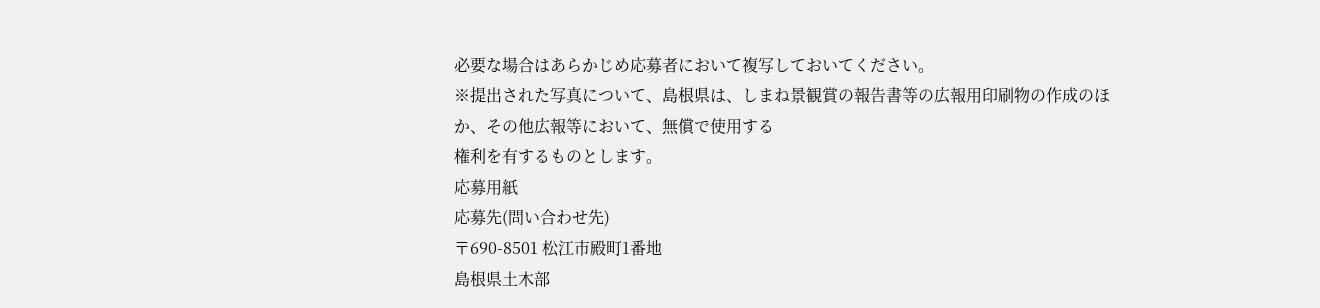必要な場合はあらかじめ応募者において複写しておいてください。
※提出された写真について、島根県は、しまね景観賞の報告書等の広報用印刷物の作成のほか、その他広報等において、無償で使用する
権利を有するものとします。
応募用紙
応募先(問い合わせ先)
〒690-8501 松江市殿町1番地
島根県土木部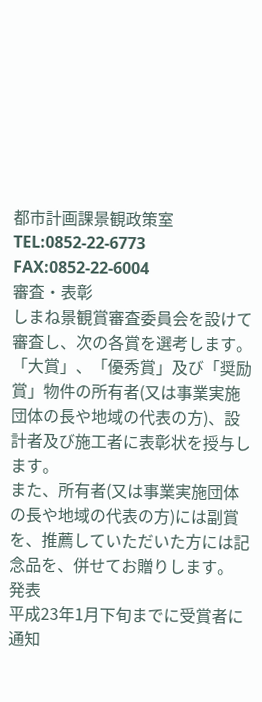都市計画課景観政策室
TEL:0852-22-6773 FAX:0852-22-6004
審査・表彰
しまね景観賞審査委員会を設けて審査し、次の各賞を選考します。
「大賞」、「優秀賞」及び「奨励賞」物件の所有者(又は事業実施団体の長や地域の代表の方)、設計者及び施工者に表彰状を授与します。
また、所有者(又は事業実施団体の長や地域の代表の方)には副賞を、推薦していただいた方には記念品を、併せてお贈りします。
発表
平成23年1月下旬までに受賞者に通知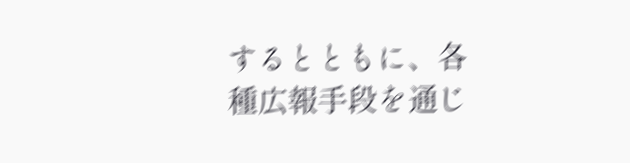するとともに、各種広報手段を通じ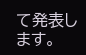て発表します。